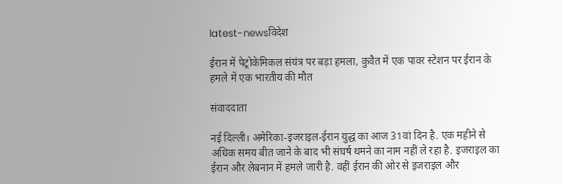latest-newsविदेश

ईरान में पेट्रोकेमिकल संयंत्र पर बड़ा हमला, कुवैत में एक पावर स्टेशन पर ईरान के हमले में एक भारतीय की मौत

संवाददाता

नई दिल्ली। अमेरिका-इजराइल-ईरान युद्ध का आज 31वां दिन है. एक महीने से अधिक समय बीत जाने के बाद भी संघर्ष थमने का नाम नहीं ले रहा है. इजराइल का ईरान और लेबनान में हमले जारी है. वहीं ईरान की ओर से इजराइल और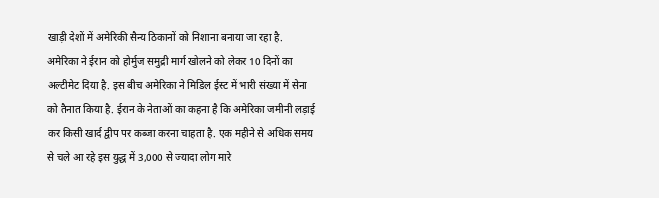खाड़ी देशों में अमेरिकी सैन्य ठिकानों को निशाना बनाया जा रहा है. अमेरिका ने ईरान को होर्मुज समुद्री मार्ग खोलने को लेकर 10 दिनों का अल्टीमेट दिया है. इस बीच अमेरिका ने मिडिल ईस्ट में भारी संख्या में सेना को तैनात किया है. ईरान के नेताओं का कहना है कि अमेरिका जमीनी लड़ाई कर किसी खार्द द्वीप पर कब्जा करना चाहता है. एक महीने से अधिक समय से चले आ रहे इस युद्ध में 3,000 से ज्यादा लोग मारे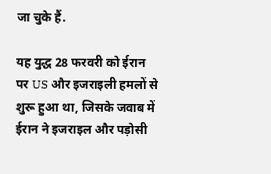जा चुके हैं.

यह युद्ध 28 फरवरी को ईरान पर US और इजराइली हमलों से शुरू हुआ था, जिसके जवाब में ईरान ने इजराइल और पड़ोसी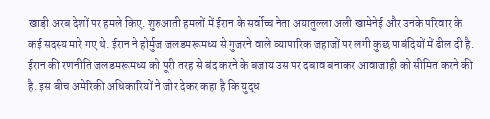खाड़ी अरब देशों पर हमले किए. शुरुआती हमलों में ईरान के सर्वोच्च नेता अयातुल्ला अली खामेनेई और उनके परिवार के कई सदस्य मारे गए थे. ईरान ने होर्मुज जलडमरूमध्य से गुजरने वाले व्यापारिक जहाजों पर लगी कुछ पाबंदियों में ढील दी है. ईरान की रणनीति जलडमरूमध्य को पूरी तरह से बंद करने के बजाय उस पर दबाव बनाकर आवाजाही को सीमित करने की है. इस बीच अमेरिकी अधिकारियों ने जोर देकर कहा है कि युद्ध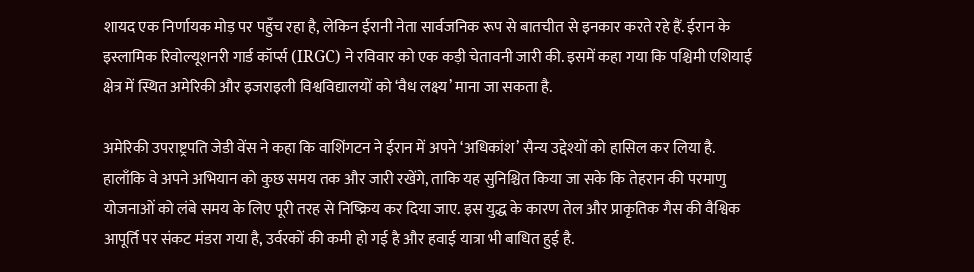शायद एक निर्णायक मोड़ पर पहुँच रहा है, लेकिन ईरानी नेता सार्वजनिक रूप से बातचीत से इनकार करते रहे हैं. ईरान के इस्लामिक रिवोल्यूशनरी गार्ड कॉर्प्स (IRGC) ने रविवार को एक कड़ी चेतावनी जारी की. इसमें कहा गया कि पश्चिमी एशियाई क्षेत्र में स्थित अमेरिकी और इजराइली विश्वविद्यालयों को ‘वैध लक्ष्य’ माना जा सकता है.

अमेरिकी उपराष्ट्रपति जेडी वेंस ने कहा कि वाशिंगटन ने ईरान में अपने ‘अधिकांश’ सैन्य उद्देश्यों को हासिल कर लिया है. हालाँकि वे अपने अभियान को कुछ समय तक और जारी रखेंगे, ताकि यह सुनिश्चित किया जा सके कि तेहरान की परमाणु योजनाओं को लंबे समय के लिए पूरी तरह से निष्क्रिय कर दिया जाए. इस युद्ध के कारण तेल और प्राकृतिक गैस की वैश्विक आपूर्ति पर संकट मंडरा गया है, उर्वरकों की कमी हो गई है और हवाई यात्रा भी बाधित हुई है.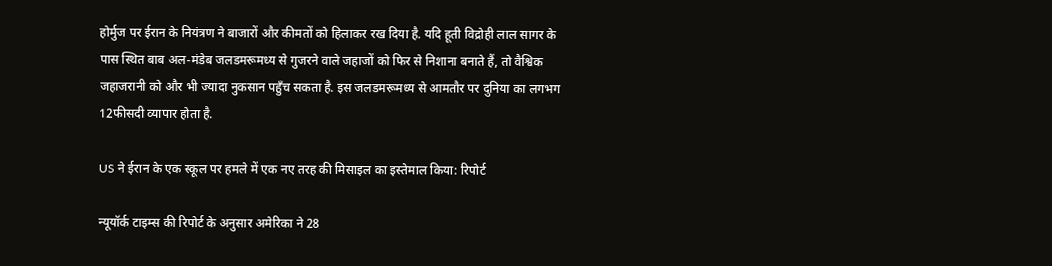होर्मुज पर ईरान के नियंत्रण ने बाजारों और कीमतों को हिलाकर रख दिया है. यदि हूती विद्रोही लाल सागर के पास स्थित बाब अल-मंडेब जलडमरूमध्य से गुजरने वाले जहाजों को फिर से निशाना बनाते हैं, तो वैश्विक जहाजरानी को और भी ज्यादा नुकसान पहुँच सकता है. इस जलडमरूमध्य से आमतौर पर दुनिया का लगभग 12फीसदी व्यापार होता है.

US ने ईरान के एक स्कूल पर हमले में एक नए तरह की मिसाइल का इस्तेमाल किया: रिपोर्ट

न्यूयॉर्क टाइम्स की रिपोर्ट के अनुसार अमेरिका ने 28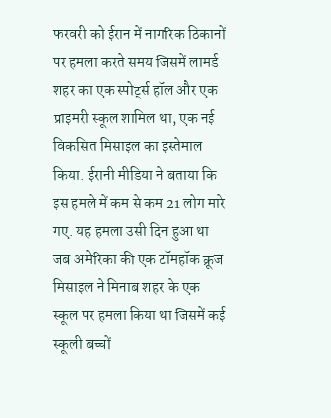फरवरी को ईरान में नागरिक ठिकानों पर हमला करते समय जिसमें लामर्ड शहर का एक स्पोर्ट्स हॉल और एक प्राइमरी स्कूल शामिल था, एक नई विकसित मिसाइल का इस्तेमाल किया. ईरानी मीडिया ने बताया कि इस हमले में कम से कम 21 लोग मारे गए. यह हमला उसी दिन हुआ था जब अमेरिका की एक टॉमहॉक क्रूज मिसाइल ने मिनाब शहर के एक स्कूल पर हमला किया था जिसमें कई स्कूली बच्चों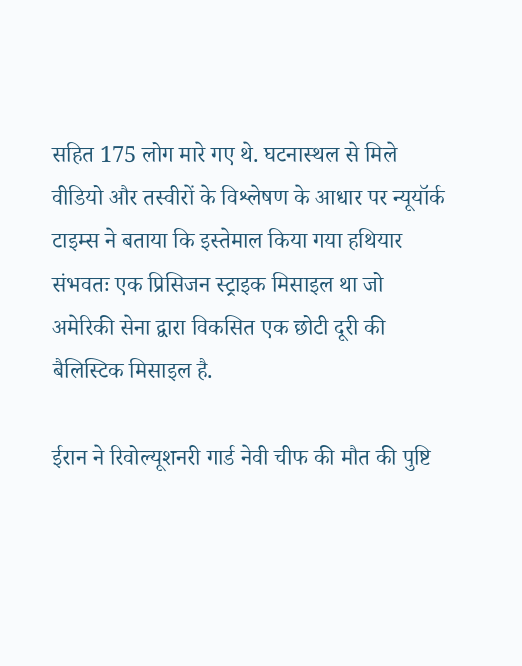सहित 175 लोग मारे गए थे. घटनास्थल से मिले वीडियो और तस्वीरों के विश्लेषण के आधार पर न्यूयॉर्क टाइम्स ने बताया कि इस्तेमाल किया गया हथियार संभवतः एक प्रिसिजन स्ट्राइक मिसाइल था जो अमेरिकी सेना द्वारा विकसित एक छोटी दूरी की बैलिस्टिक मिसाइल है.

ईरान ने रिवोल्यूशनरी गार्ड नेवी चीफ की मौत की पुष्टि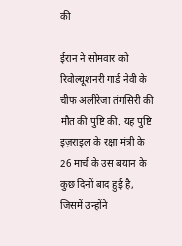की

ईरान ने सोमवार को रिवोल्यूशनरी गार्ड नेवी के चीफ अलीरेजा तंगसिरी की मौत की पुष्टि की. यह पुष्टि इज़राइल के रक्षा मंत्री के 26 मार्च के उस बयान के कुछ दिनों बाद हुई है, जिसमें उन्होंने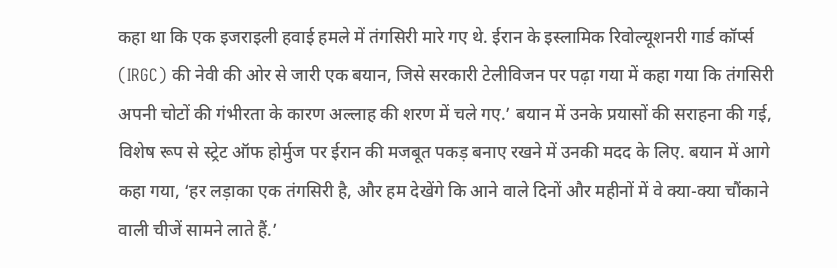कहा था कि एक इजराइली हवाई हमले में तंगसिरी मारे गए थे. ईरान के इस्लामिक रिवोल्यूशनरी गार्ड कॉर्प्स (IRGC) की नेवी की ओर से जारी एक बयान, जिसे सरकारी टेलीविजन पर पढ़ा गया में कहा गया कि तंगसिरी अपनी चोटों की गंभीरता के कारण अल्लाह की शरण में चले गए.’ बयान में उनके प्रयासों की सराहना की गई, विशेष रूप से स्ट्रेट ऑफ होर्मुज पर ईरान की मजबूत पकड़ बनाए रखने में उनकी मदद के लिए. बयान में आगे कहा गया, ‘हर लड़ाका एक तंगसिरी है, और हम देखेंगे कि आने वाले दिनों और महीनों में वे क्या-क्या चौंकाने वाली चीजें सामने लाते हैं.’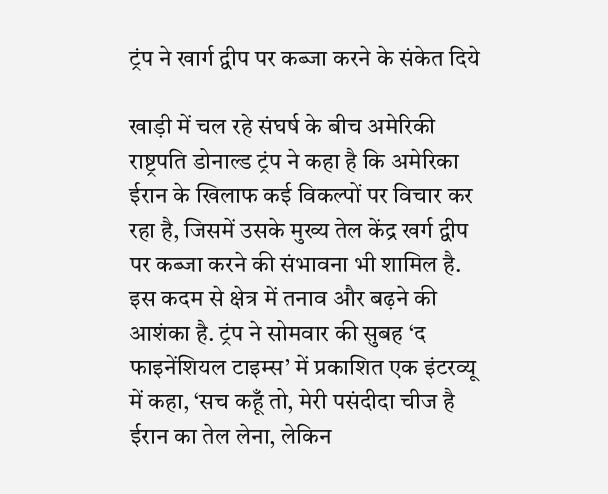ट्रंप ने खार्ग द्वीप पर कब्जा करने के संकेत दिये

खाड़ी में चल रहे संघर्ष के बीच अमेरिकी राष्ट्रपति डोनाल्ड ट्रंप ने कहा है कि अमेरिका ईरान के खिलाफ कई विकल्पों पर विचार कर रहा है, जिसमें उसके मुख्य तेल केंद्र खर्ग द्वीप पर कब्जा करने की संभावना भी शामिल है. इस कदम से क्षेत्र में तनाव और बढ़ने की आशंका है. ट्रंप ने सोमवार की सुबह ‘द फाइनेंशियल टाइम्स’ में प्रकाशित एक इंटरव्यू में कहा, ‘सच कहूँ तो, मेरी पसंदीदा चीज है ईरान का तेल लेना, लेकिन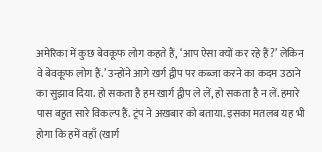अमेरिका में कुछ बेवकूफ लोग कहते हैं, ‘आप ऐसा क्यों कर रहे हैं?’ लेकिन वे बेवकूफ लोग हैं.’ उन्होंने आगे खर्ग द्वीप पर कब्जा करने का कदम उठाने का सुझाव दिया. हो सकता है हम खार्ग द्वीप ले लें, हो सकता है न लें. हमारे पास बहुत सारे विकल्प हैं. ट्रंप ने अखबार को बताया. इसका मतलब यह भी होगा कि हमें वहाँ (खार्ग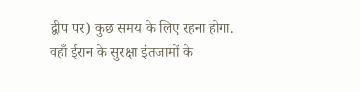द्वीप पर) कुछ समय के लिए रहना होगा. वहाँ ईरान के सुरक्षा इंतजामों के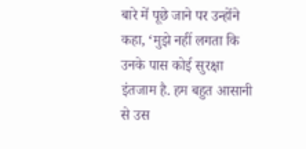बारे में पूछे जाने पर उन्होंने कहा, ‘मुझे नहीं लगता कि उनके पास कोई सुरक्षा इंतजाम है. हम बहुत आसानी से उस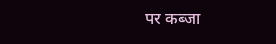पर कब्जा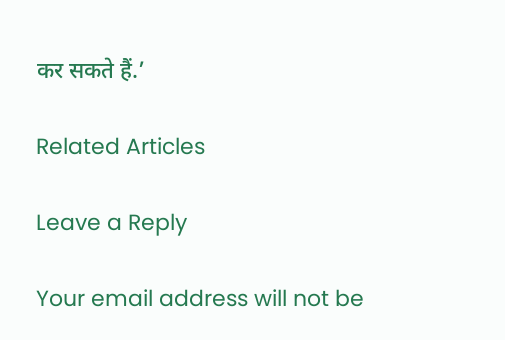कर सकते हैं.’

Related Articles

Leave a Reply

Your email address will not be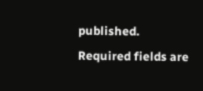published. Required fields are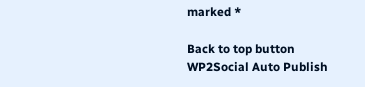marked *

Back to top button
WP2Social Auto Publish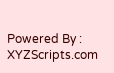Powered By : XYZScripts.com